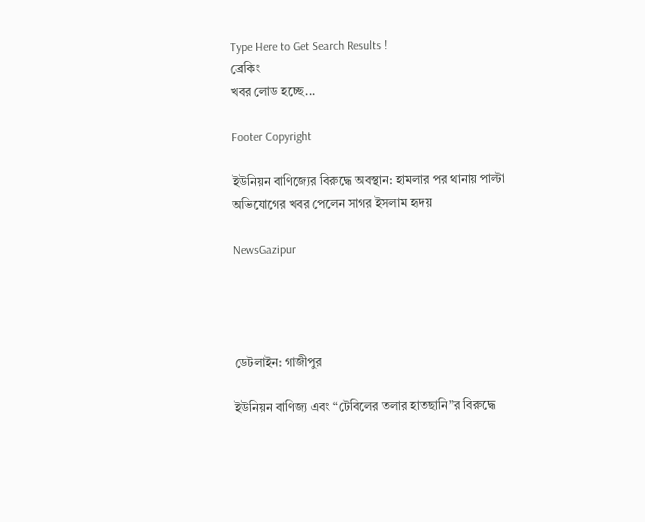Type Here to Get Search Results !
ব্রেকিং
খবর লোড হচ্ছে...

Footer Copyright

ইউনিয়ন বাণিজ্যের বিরুদ্ধে অবস্থান: হামলার পর থানায় পাল্টা অভিযোগের খবর পেলেন সাগর ইসলাম হৃদয়

NewsGazipur




ডেটলাইন: গাজীপুর

ইউনিয়ন বাণিজ্য এবং “টেবিলের তলার হাতছানি”র বিরুদ্ধে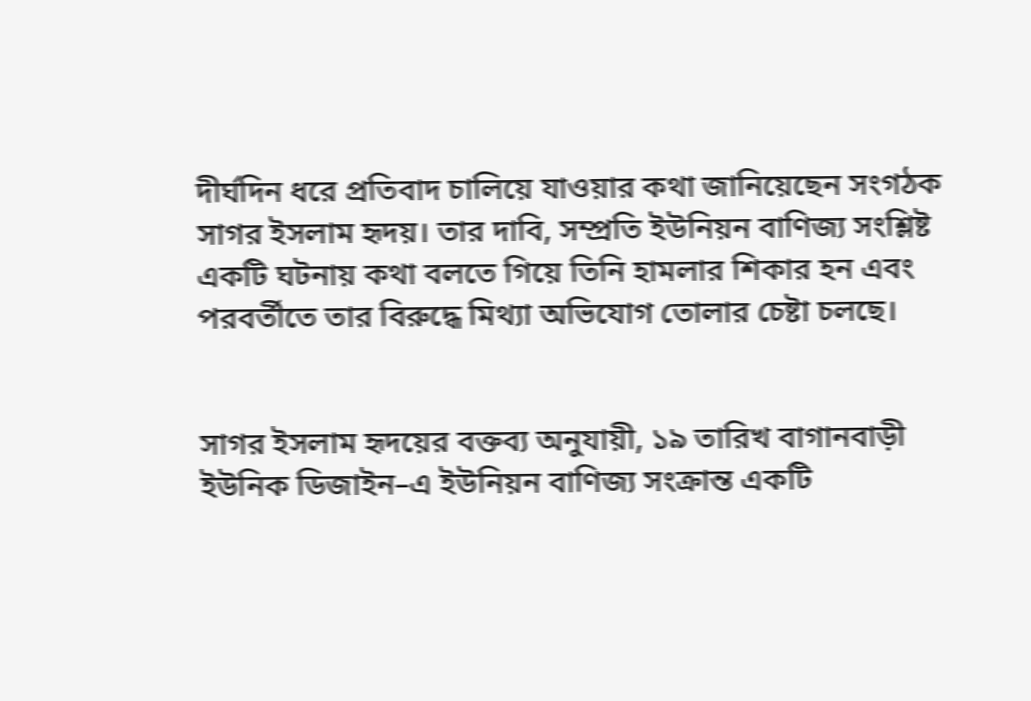দীর্ঘদিন ধরে প্রতিবাদ চালিয়ে যাওয়ার কথা জানিয়েছেন সংগঠক সাগর ইসলাম হৃদয়। তার দাবি, সম্প্রতি ইউনিয়ন বাণিজ্য সংশ্লিষ্ট একটি ঘটনায় কথা বলতে গিয়ে তিনি হামলার শিকার হন এবং পরবর্তীতে তার বিরুদ্ধে মিথ্যা অভিযোগ তোলার চেষ্টা চলছে।


সাগর ইসলাম হৃদয়ের বক্তব্য অনুযায়ী, ১৯ তারিখ বাগানবাড়ী ইউনিক ডিজাইন–এ ইউনিয়ন বাণিজ্য সংক্রান্ত একটি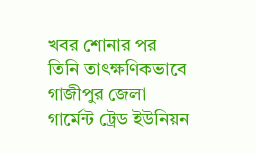খবর শোনার পর তিনি তাৎক্ষণিকভাবে গাজীপুর জেলা গার্মেন্ট ট্রেড ইউনিয়ন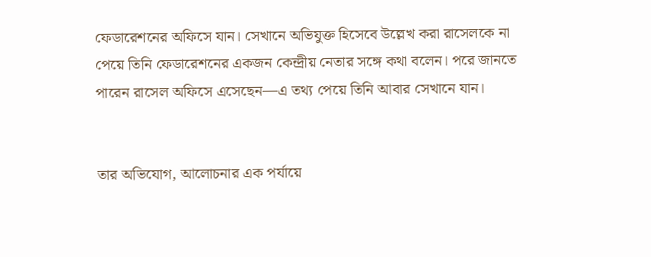ফেডারেশনের অফিসে যান। সেখানে অভিযুক্ত হিসেবে উল্লেখ করা রাসেলকে না পেয়ে তিনি ফেডারেশনের একজন কেন্দ্রীয় নেতার সঙ্গে কথা বলেন। পরে জানতে পারেন রাসেল অফিসে এসেছেন—এ তথ্য পেয়ে তিনি আবার সেখানে যান।


তার অভিযোগ, আলোচনার এক পর্যায়ে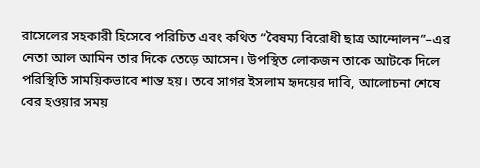রাসেলের সহকারী হিসেবে পরিচিত এবং কথিত “বৈষম্য বিরোধী ছাত্র আন্দোলন”–এর নেতা আল আমিন তার দিকে তেড়ে আসেন। উপস্থিত লোকজন তাকে আটকে দিলে পরিস্থিতি সাময়িকভাবে শান্ত হয়। তবে সাগর ইসলাম হৃদয়ের দাবি, আলোচনা শেষে বের হওয়ার সময়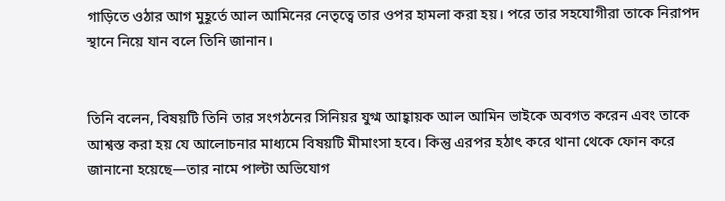গাড়িতে ওঠার আগ মুহূর্তে আল আমিনের নেতৃত্বে তার ওপর হামলা করা হয়। পরে তার সহযোগীরা তাকে নিরাপদ স্থানে নিয়ে যান বলে তিনি জানান।


তিনি বলেন, বিষয়টি তিনি তার সংগঠনের সিনিয়র যুগ্ম আহ্বায়ক আল আমিন ভাইকে অবগত করেন এবং তাকে আশ্বস্ত করা হয় যে আলোচনার মাধ্যমে বিষয়টি মীমাংসা হবে। কিন্তু এরপর হঠাৎ করে থানা থেকে ফোন করে জানানো হয়েছে—তার নামে পাল্টা অভিযোগ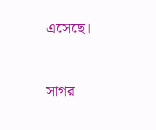এসেছে।


সাগর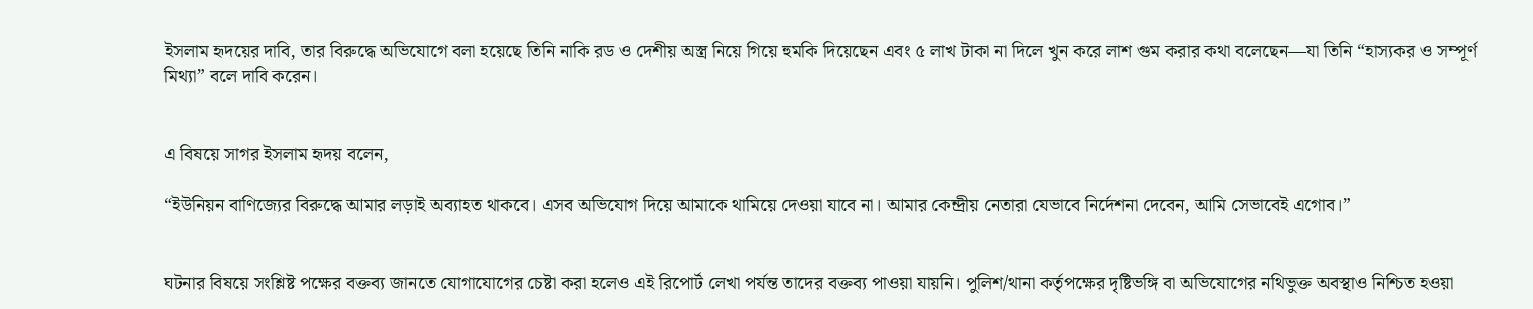ইসলাম হৃদয়ের দাবি, তার বিরুদ্ধে অভিযোগে বলা হয়েছে তিনি নাকি রড ও দেশীয় অস্ত্র নিয়ে গিয়ে হুমকি দিয়েছেন এবং ৫ লাখ টাকা না দিলে খুন করে লাশ গুম করার কথা বলেছেন—যা তিনি “হাস্যকর ও সম্পূর্ণ মিথ্যা” বলে দাবি করেন।


এ বিষয়ে সাগর ইসলাম হৃদয় বলেন,

“ইউনিয়ন বাণিজ্যের বিরুদ্ধে আমার লড়াই অব্যাহত থাকবে। এসব অভিযোগ দিয়ে আমাকে থামিয়ে দেওয়া যাবে না। আমার কেন্দ্রীয় নেতারা যেভাবে নির্দেশনা দেবেন, আমি সেভাবেই এগোব।”


ঘটনার বিষয়ে সংশ্লিষ্ট পক্ষের বক্তব্য জানতে যোগাযোগের চেষ্টা করা হলেও এই রিপোর্ট লেখা পর্যন্ত তাদের বক্তব্য পাওয়া যায়নি। পুলিশ/থানা কর্তৃপক্ষের দৃষ্টিভঙ্গি বা অভিযোগের নথিভুক্ত অবস্থাও নিশ্চিত হওয়া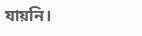যায়নি।